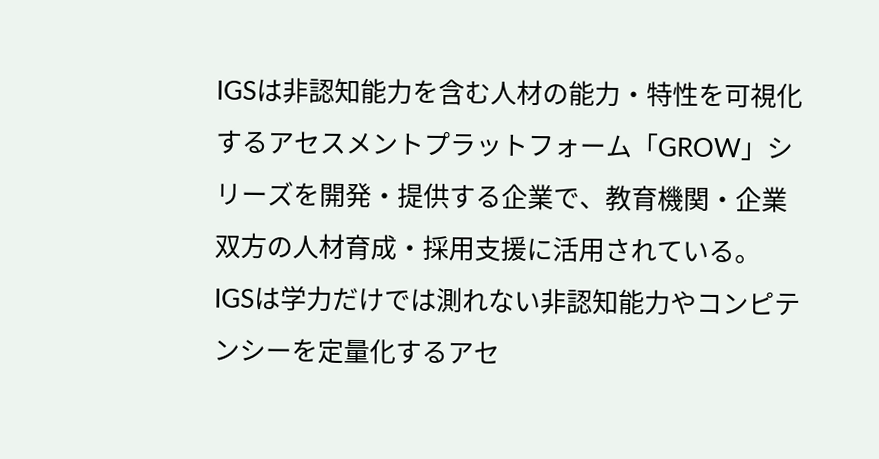IGSは非認知能力を含む人材の能力・特性を可視化するアセスメントプラットフォーム「GROW」シリーズを開発・提供する企業で、教育機関・企業双方の人材育成・採用支援に活用されている。
IGSは学力だけでは測れない非認知能力やコンピテンシーを定量化するアセ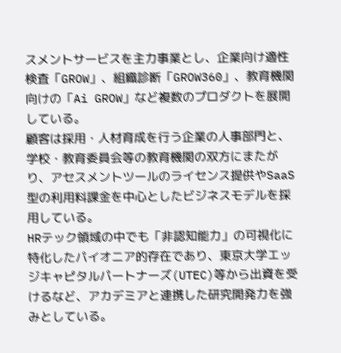スメントサービスを主力事業とし、企業向け適性検査「GROW」、組織診断「GROW360」、教育機関向けの「Ai GROW」など複数のプロダクトを展開している。
顧客は採用・人材育成を行う企業の人事部門と、学校・教育委員会等の教育機関の双方にまたがり、アセスメントツールのライセンス提供やSaaS型の利用料課金を中心としたビジネスモデルを採用している。
HRテック領域の中でも「非認知能力」の可視化に特化したパイオニア的存在であり、東京大学エッジキャピタルパートナーズ(UTEC)等から出資を受けるなど、アカデミアと連携した研究開発力を強みとしている。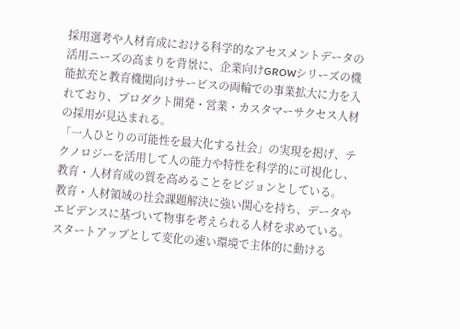採用選考や人材育成における科学的なアセスメントデータの活用ニーズの高まりを背景に、企業向けGROWシリーズの機能拡充と教育機関向けサービスの両輪での事業拡大に力を入れており、プロダクト開発・営業・カスタマーサクセス人材の採用が見込まれる。
「一人ひとりの可能性を最大化する社会」の実現を掲げ、テクノロジーを活用して人の能力や特性を科学的に可視化し、教育・人材育成の質を高めることをビジョンとしている。
教育・人材領域の社会課題解決に強い関心を持ち、データやエビデンスに基づいて物事を考えられる人材を求めている。スタートアップとして変化の速い環境で主体的に動ける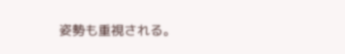姿勢も重視される。